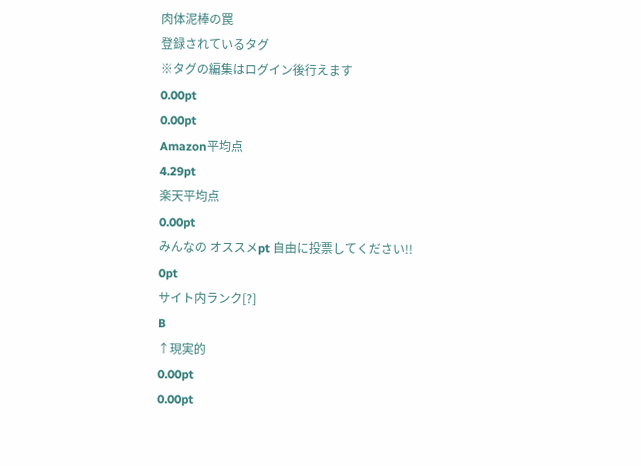肉体泥棒の罠
登録されているタグ
※タグの編集はログイン後行えます
0.00pt
0.00pt
Amazon平均点
4.29pt
楽天平均点
0.00pt
みんなの オススメpt 自由に投票してください!!
0pt
サイト内ランク[?]
B
↑現実的
0.00pt
0.00pt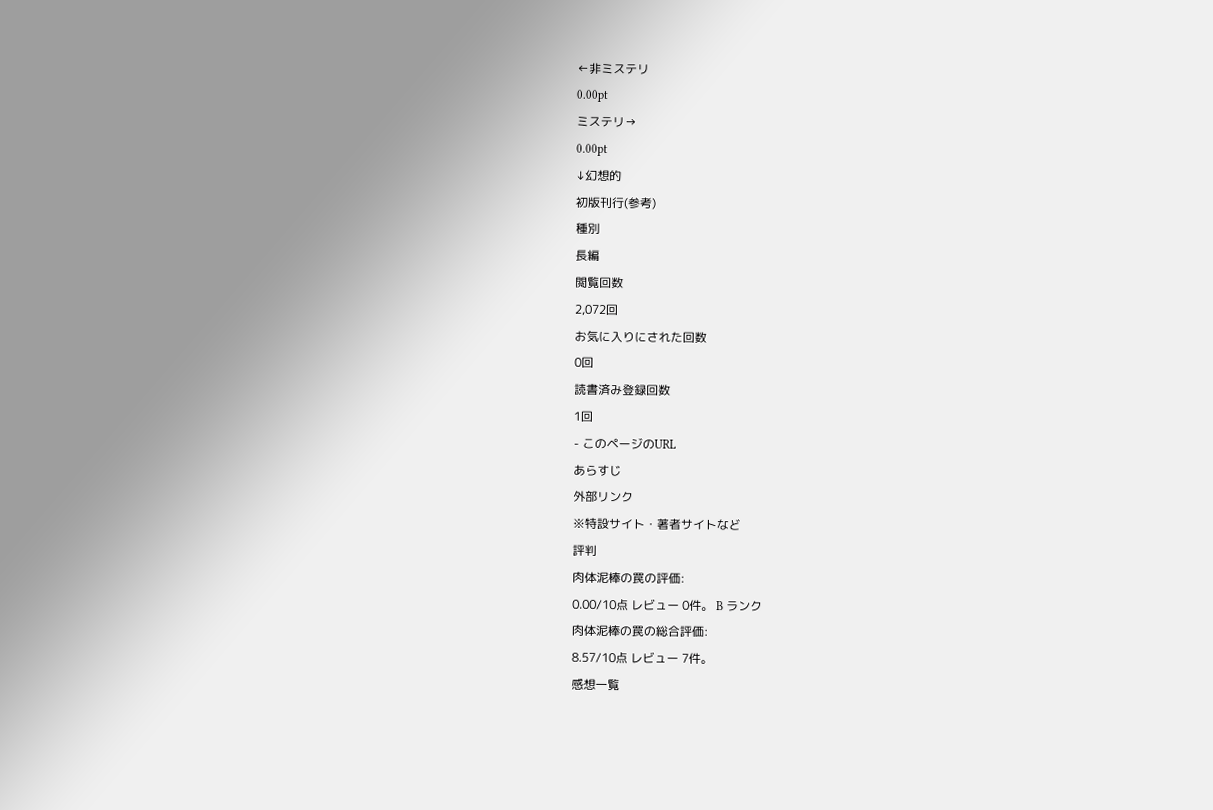←非ミステリ
0.00pt
ミステリ→
0.00pt
↓幻想的
初版刊行(参考)
種別
長編
閲覧回数
2,072回
お気に入りにされた回数
0回
読書済み登録回数
1回
- このページのURL
あらすじ
外部リンク
※特設サイト・著者サイトなど
評判
肉体泥棒の罠の評価:
0.00/10点 レビュー 0件。 B ランク
肉体泥棒の罠の総合評価:
8.57/10点 レビュー 7件。
感想一覧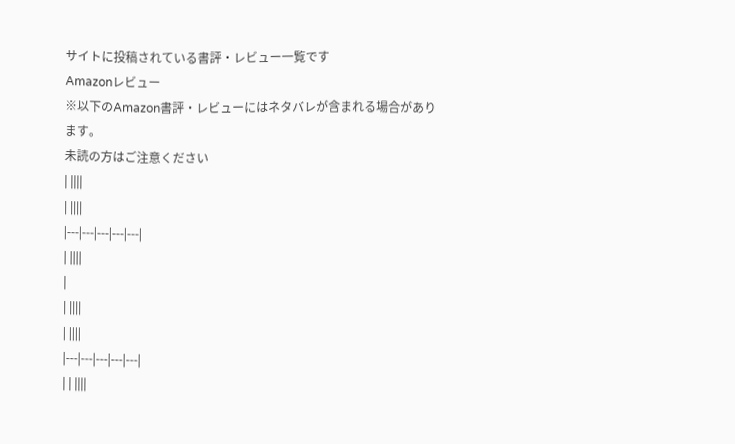サイトに投稿されている書評・レビュー一覧です
Amazonレビュー
※以下のAmazon書評・レビューにはネタバレが含まれる場合があります。
未読の方はご注意ください
| ||||
| ||||
|---|---|---|---|---|
| ||||
|
| ||||
| ||||
|---|---|---|---|---|
| | ||||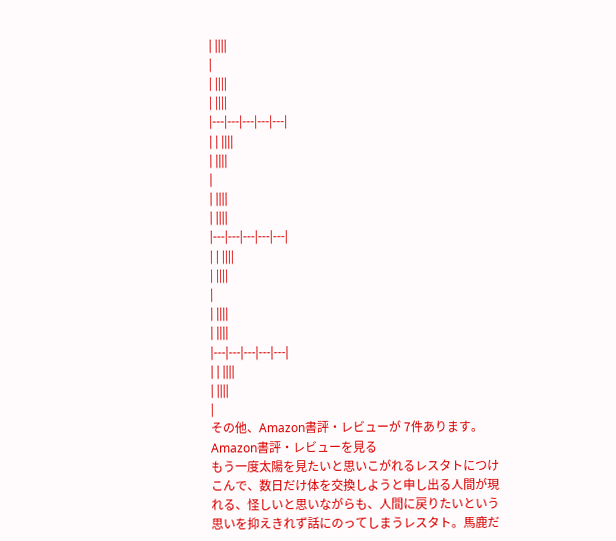| ||||
|
| ||||
| ||||
|---|---|---|---|---|
| | ||||
| ||||
|
| ||||
| ||||
|---|---|---|---|---|
| | ||||
| ||||
|
| ||||
| ||||
|---|---|---|---|---|
| | ||||
| ||||
|
その他、Amazon書評・レビューが 7件あります。
Amazon書評・レビューを見る
もう一度太陽を見たいと思いこがれるレスタトにつけこんで、数日だけ体を交換しようと申し出る人間が現れる、怪しいと思いながらも、人間に戻りたいという思いを抑えきれず話にのってしまうレスタト。馬鹿だ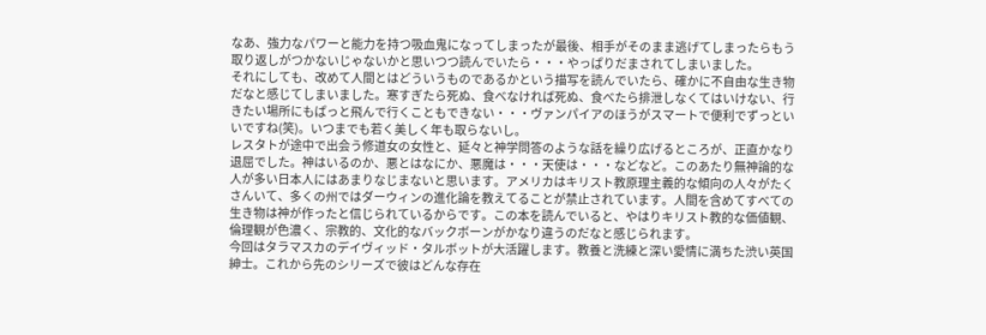なあ、強力なパワーと能力を持つ吸血鬼になってしまったが最後、相手がそのまま逃げてしまったらもう取り返しがつかないじゃないかと思いつつ読んでいたら・・・やっぱりだまされてしまいました。
それにしても、改めて人間とはどういうものであるかという描写を読んでいたら、確かに不自由な生き物だなと感じてしまいました。寒すぎたら死ぬ、食べなければ死ぬ、食べたら排泄しなくてはいけない、行きたい場所にもぱっと飛んで行くこともできない・・・ヴァンパイアのほうがスマートで便利でずっといいですね(笑)。いつまでも若く美しく年も取らないし。
レスタトが途中で出会う修道女の女性と、延々と神学問答のような話を繰り広げるところが、正直かなり退屈でした。神はいるのか、悪とはなにか、悪魔は・・・天使は・・・などなど。このあたり無神論的な人が多い日本人にはあまりなじまないと思います。アメリカはキリスト教原理主義的な傾向の人々がたくさんいて、多くの州ではダーウィンの進化論を教えてることが禁止されています。人間を含めてすべての生き物は神が作ったと信じられているからです。この本を読んでいると、やはりキリスト教的な価値観、倫理観が色濃く、宗教的、文化的なバックボーンがかなり違うのだなと感じられます。
今回はタラマスカのデイヴィッド・タルボットが大活躍します。教養と洗練と深い愛情に満ちた渋い英国紳士。これから先のシリーズで彼はどんな存在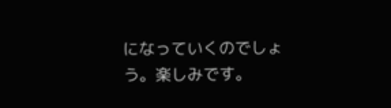になっていくのでしょう。楽しみです。